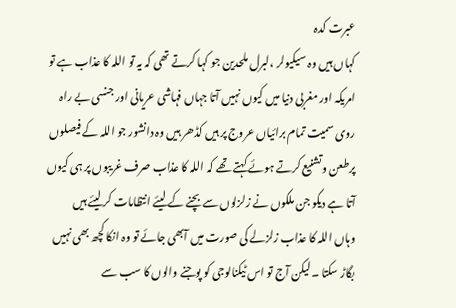عبرت کدہ
کہاں ہیں وہ سیکیولر ،لبرل ملحدین جو کہا کرتے تھی کہ یہ تو اللہ کا عذاب ہے تو امریکہ اور مغربی دنیا میں کیوں نہیں آتا جہاں فہاشی عریانی اور جنسی بے راہ روی سمیت تمام برائیاں عروج پر ہیں کڈھر ہیں وہ دانشور جو اللہ کے فیصلوں پرطعن وتشنیع کرتے ہوئے کہتے تھے کہ اللہ کا عذاب صرف غریبوں پر ہی کیوں آتا ہے دیکو جن ملکوں نے زلزلوں سے بچنے کے لیئے انتظامات کر لیئے ہیں وہاں اللہ کا عذاب زلزلے کی صورت میں آبھی جائے تو وہ انکا کچھ بھی نہیں بگاڑ سکتا ۔لیکن آج تو اس ٹیکنالوجی کو پوجنے والوں کا سب سے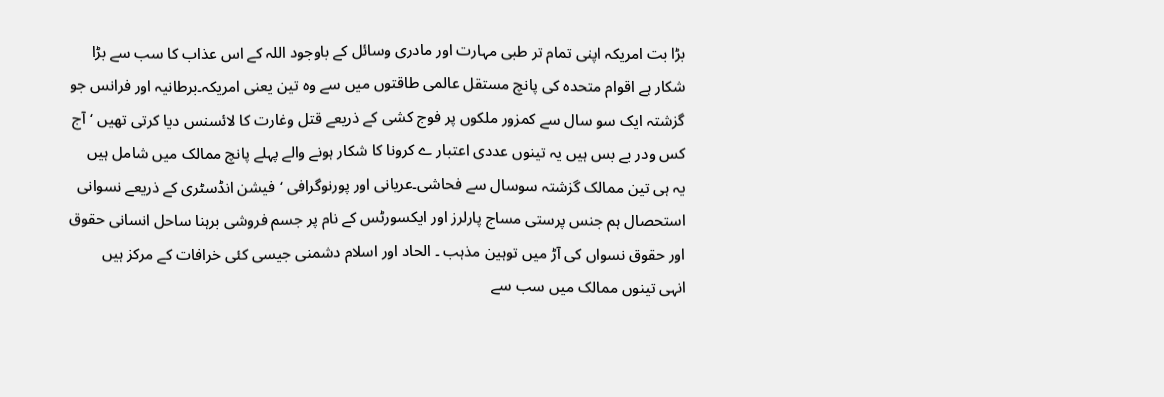بڑا بت امریکہ اپنی تمام تر طبی مہارت اور مادری وسائل کے باوجود اللہ کے اس عذاب کا سب سے بڑا شکار ہے اقوام متحدہ کی پانچ مستقل عالمی طاقتوں میں سے وہ تین یعنی امریکہ۔برطانیہ اور فرانس جو گزشتہ ایک سو سال سے کمزور ملکوں پر فوج کشی کے ذریعے قتل وغارت کا لائسنس دیا کرتی تھیں ‘آج کس ودر بے بس ہیں یہ تینوں عددی اعتبار ے کرونا کا شکار ہونے والے پہلے پانچ ممالک میں شامل ہیں
یہ ہی تین ممالک گزشتہ سوسال سے فحاشی۔عریانی اور پورنوگرافی ‘فیشن انڈسٹری کے ذریعے نسوانی استحصال ہم جنس پرستی مساج پارلرز اور ایکسورٹس کے نام پر جسم فروشی برہنا ساحل انسانی حقوق اور حقوق نسواں کی آڑ میں توہین مذہب ۔ الحاد اور اسلام دشمنی جیسی کئی خرافات کے مرکز ہیں
انہی تینوں ممالک میں سب سے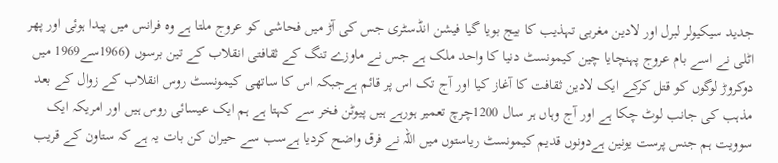جدید سیکیولر لبرل اور لادین مغربی تہذیب کا بیج بویا گیا فیشن انڈسٹری جس کی آڑ میں فحاشی کو عروج ملتا ہے وہ فرانس میں پیدا ہوئی اور پھر اٹلی نے اسے بام عروج پہنچایا چین کیمونسٹ دنیا کا واحد ملک ہے جس نے ماوزے تنگ کے ثقافتی انقلاب کے تین برسوں (1966سے1969 میں دوکروڑ لوگوں کو قتل کرکے ایک لادین ثقافت کا آغاز کیا اور آج تک اس پر قائم ہےجبکہ اس کا ساتھی کیمونسٹ روس انقلاب کے زوال کے بعد مذہب کی جانب لوٹ چکا ہے اور آج وہاں ہر سال 1200چرچ تعمیر ہورہے ہیں پیوٹن فخر سے کہتا ہے ہم ایک عیسائی روس ہیں اور امریکہ ایک سوویت ہم جنس پرست یونین ہےدونوں قدیم کیمونسٹ ریاستوں میں اللہ نے فرق واضح کردیا ہےسب سے حیران کن بات یہ ہے کہ ستاون کے قریب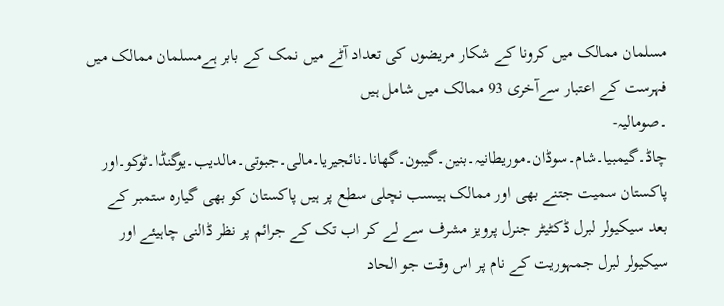مسلمان ممالک میں کرونا کے شکار مریضوں کی تعداد آٹے میں نمک کے بابر ہےمسلمان ممالک میں فہرست کے اعتبار سےآخری 93 ممالک میں شامل ہیں
۔صومالیہ-چاڈ۔گیمبیا۔شام۔سوڈان۔موریطانیہ۔بنین۔گیبون۔گھانا۔نائجیریا۔مالی۔جبوتی۔مالدیب۔یوگنڈا۔ٹوکو۔اور پاکستان سمیت جتنے بھی اور ممالک ہیںسب نچلی سطع پر ہیں پاکستان کو بھی گیارہ ستمبر کے بعد سیکیولر لبرل ڈکٹیٹر جنرل پرویز مشرف سے لے کر اب تک کے جرائم پر نظر ڈالنی چاہیئے اور سیکیولر لبرل جمہوریت کے نام پر اس وقت جو الحاد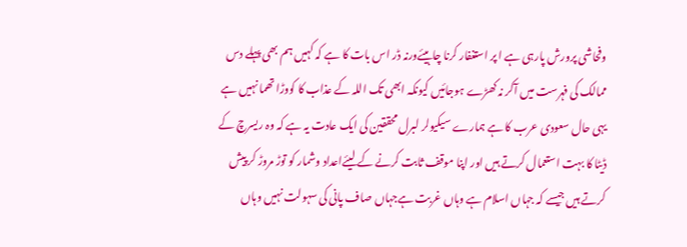وفحاشی پرورش پارہی ہے ا پر استغفار کرنا چاہیئےورنہ ڈر اس بات کا ہے کہ کہیں ہم بھی پہلے دس ممالک کی فہرست میں آکر نہ کھڑے ہوجائیں کیونکہ ابھی تک اللہ کے عذاب کا کووڑا تھما نہیں ہے
یہی حال سعودی عرب کا ہے ہمارے سیکیولر لبرل محققین کی ایک عادت یہ ہے کہ وہ ریسرچ کے ڈیٹا کا بہت استعمال کرتے ہیں اور اپنا موقف ثابت کرنے کے لیئےاعداد وشمار کو توڑ مروڑ کر پیش کرتے ہیں جیسے کہ جہاں اسلام ہے وہاں غربت ہےجہاں صاف پانی کی سہولت نہیں وہاں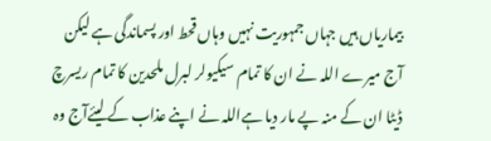بیماریاں ہیں جہاں جمہوریت نہیں وہاں قحط اور پسماندگی ہے لیکن آج میرے اللہ نے ان کا تمام سیکیولر لبرل ملحدین کا تمام ریسرچ ڈیٹا ان کے منہ پے مار دیا ہےاللہ نے اپنے عذاب کے لیئےآج وہ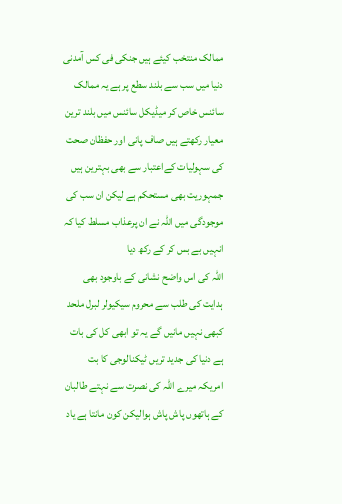ممالک منتخب کیئے ہیں جنکی فی کس آمدنی دنیا میں سب سے بلند سطع پر ہے یہ ممالک سائنس خاص کر میڈیکل سائنس میں بلند ترین معیار رکھتے ہیں صاف پانی اور حفظان صحت کی سہولیات کےاعتبار سے بھی بہترین ہیں جمہوریت بھی مستحکم ہے لیکن ان سب کی موجودگی میں اللہ نے ان پرعذاب مسلط کیا کہ انہیں بے بس کر کے رکھ دیا
اللہ کی اس واضح نشانی کے باوجود بھی ہدایت کی طلب سے محروم سیکیولر لبرل ملحد کبھی نہیں مانیں گے یہ تو ابھی کل کی بات ہے دنیا کی جدید تریں ٹیکنالوجی کا بت امریکہ میرے اللہ کی نصرت سے نہتے طالبان کے ہاتھوں پاش پاش ہوالیکن کون مانتا ہے یاد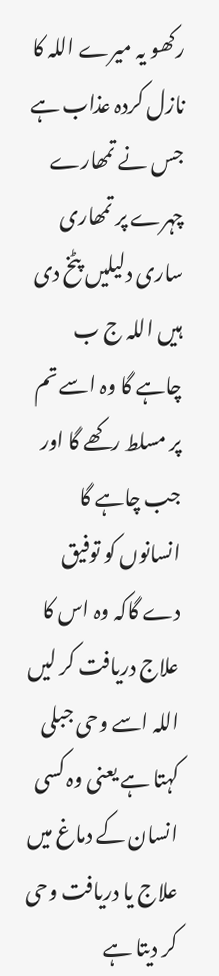رکھو یہ میرے اللہ کا نازل کردہ عذاب ہے جس نے تمھارے چہرے پر تمھاری ساری دلیلیں پٹخ دی ہیں اللہ ج ب چاہے گا وہ اسے تم پر مسلط رکھے گا اور جب چاہے گا انسانوں کو توفیق دے گاکہ وہ اس کا علاج دریافت کر لیں اللہ اسے وحی جبلی کہتا ہے یعنی وہ کسی انسان کے دماغ میں علاج یا دریافت وحی کر دیتا ہے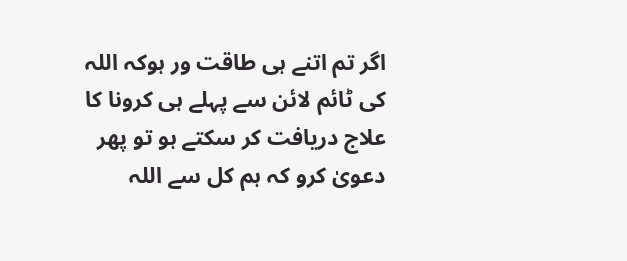اگر تم اتنے ہی طاقت ور ہوکہ اللہ کی ٹائم لائن سے پہلے ہی کرونا کا علاج دریافت کر سکتے ہو تو پھر دعویٰ کرو کہ ہم کل سے اللہ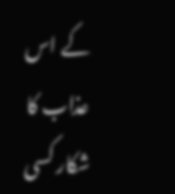کے اس عذاب کا شکار کسی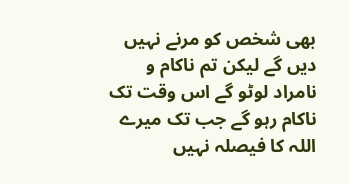بھی شخص کو مرنے نہیں دیں گے لیکن تم ناکام و نامراد لوٹو گے اس وقت تک ناکام رہو گے جب تک میرے اللہ کا فیصلہ نہیں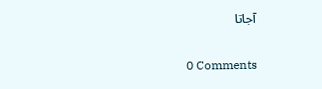آجاتا

0 Comments